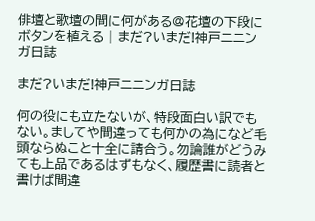俳壇と歌壇の間に何がある@花壇の下段にボタンを植える | まだ?いまだ!神戸ニニンガ日誌

まだ?いまだ!神戸ニニンガ日誌

何の役にも立たないが、特段面白い訳でもない。ましてや間違っても何かの為になど毛頭ならぬこと十全に請合う。勿論誰がどうみても上品であるはずもなく、履歴書に読者と書けば間違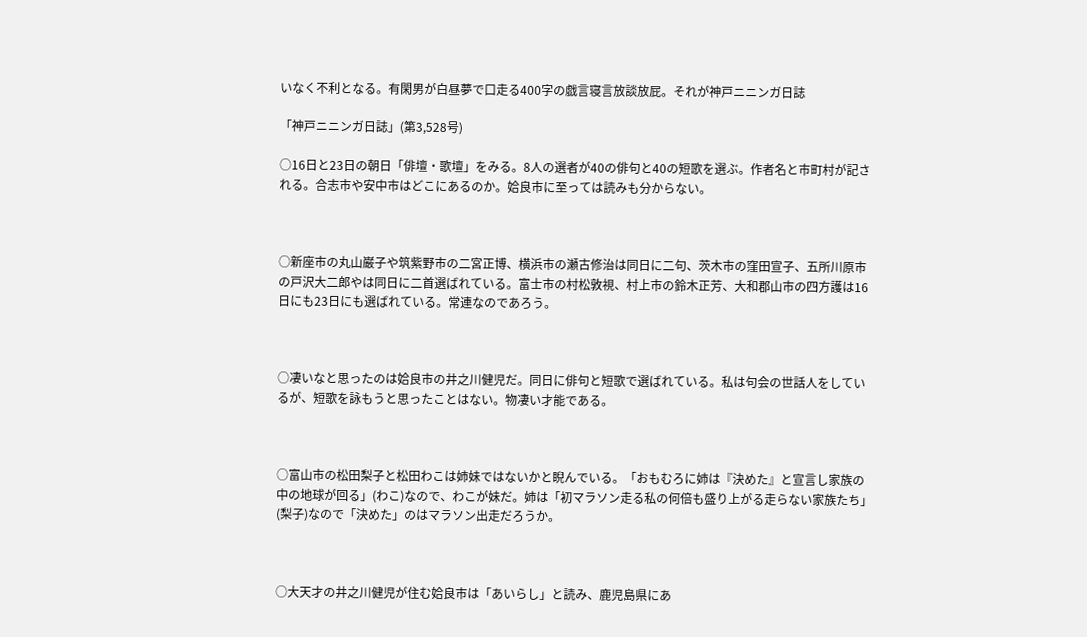いなく不利となる。有閑男が白昼夢で口走る400字の戯言寝言放談放屁。それが神戸ニニンガ日誌

「神戸ニニンガ日誌」(第3,528号)

○16日と23日の朝日「俳壇・歌壇」をみる。8人の選者が40の俳句と40の短歌を選ぶ。作者名と市町村が記される。合志市や安中市はどこにあるのか。姶良市に至っては読みも分からない。



○新座市の丸山巌子や筑紫野市の二宮正博、横浜市の瀬古修治は同日に二句、茨木市の窪田宣子、五所川原市の戸沢大二郎やは同日に二首選ばれている。富士市の村松敦視、村上市の鈴木正芳、大和郡山市の四方護は16日にも23日にも選ばれている。常連なのであろう。



○凄いなと思ったのは姶良市の井之川健児だ。同日に俳句と短歌で選ばれている。私は句会の世話人をしているが、短歌を詠もうと思ったことはない。物凄い才能である。



○富山市の松田梨子と松田わこは姉妹ではないかと睨んでいる。「おもむろに姉は『決めた』と宣言し家族の中の地球が回る」(わこ)なので、わこが妹だ。姉は「初マラソン走る私の何倍も盛り上がる走らない家族たち」(梨子)なので「決めた」のはマラソン出走だろうか。



○大天才の井之川健児が住む姶良市は「あいらし」と読み、鹿児島県にあ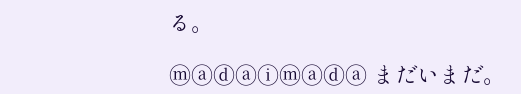る。

ⓜⓐⓓⓐⓘⓜⓐⓓⓐ まだいまだ。